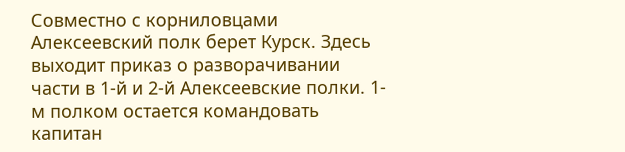Совместно с корниловцами Алексеевский полк берет Курск. Здесь выходит приказ о разворачивании части в 1-й и 2-й Алексеевские полки. 1-м полком остается командовать капитан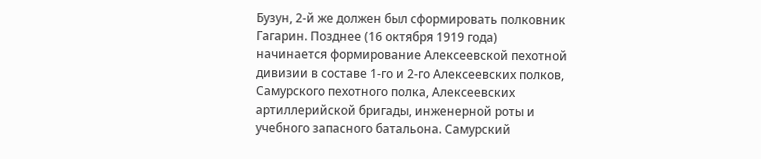Бузун, 2-й же должен был сформировать полковник Гагарин. Позднее (16 октября 1919 года) начинается формирование Алексеевской пехотной дивизии в составе 1-го и 2-го Алексеевских полков, Самурского пехотного полка, Алексеевских артиллерийской бригады, инженерной роты и учебного запасного батальона. Самурский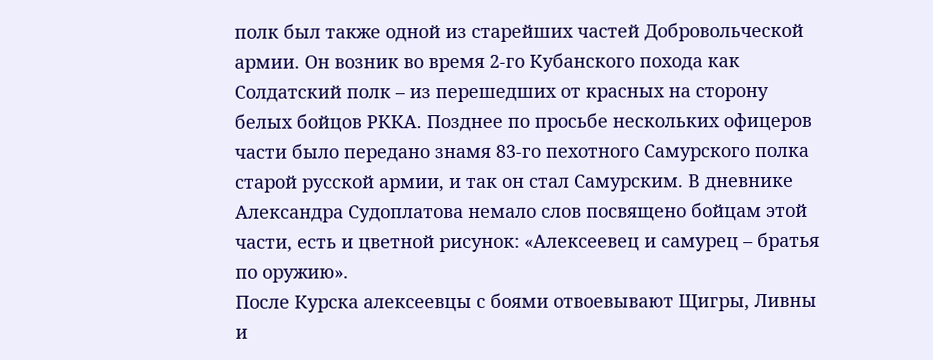полк был также одной из старейших частей Добровольческой армии. Он возник во время 2-го Кубанского похода как Солдатский полк – из перешедших от красных на сторону белых бойцов РККА. Позднее по просьбе нескольких офицеров части было передано знамя 83-го пехотного Самурского полка старой русской армии, и так он стал Самурским. В дневнике Александра Судоплатова немало слов посвящено бойцам этой части, есть и цветной рисунок: «Алексеевец и самурец – братья по оружию».
После Курска алексеевцы с боями отвоевывают Щигры, Ливны и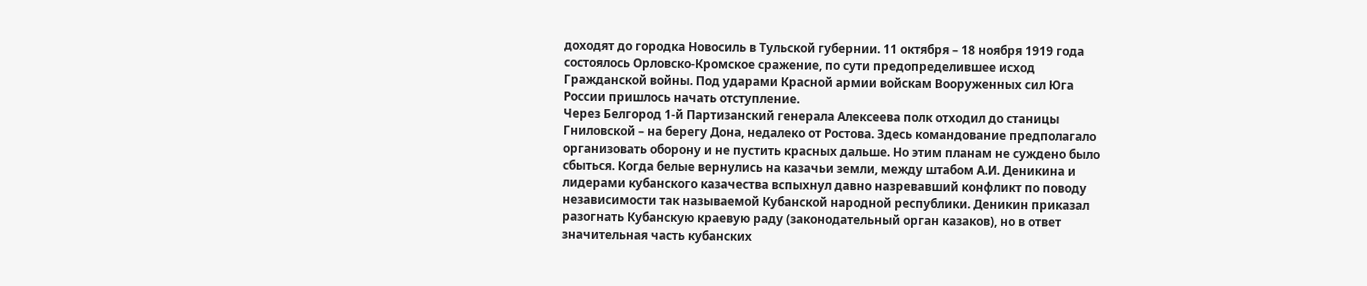доходят до городка Новосиль в Тульской губернии. 11 октября – 18 ноября 1919 года состоялось Орловско-Кромское сражение, по сути предопределившее исход Гражданской войны. Под ударами Красной армии войскам Вооруженных сил Юга России пришлось начать отступление.
Через Белгород 1-й Партизанский генерала Алексеева полк отходил до станицы Гниловской – на берегу Дона, недалеко от Ростова. Здесь командование предполагало организовать оборону и не пустить красных дальше. Но этим планам не суждено было сбыться. Когда белые вернулись на казачьи земли, между штабом А.И. Деникина и лидерами кубанского казачества вспыхнул давно назревавший конфликт по поводу независимости так называемой Кубанской народной республики. Деникин приказал разогнать Кубанскую краевую раду (законодательный орган казаков), но в ответ значительная часть кубанских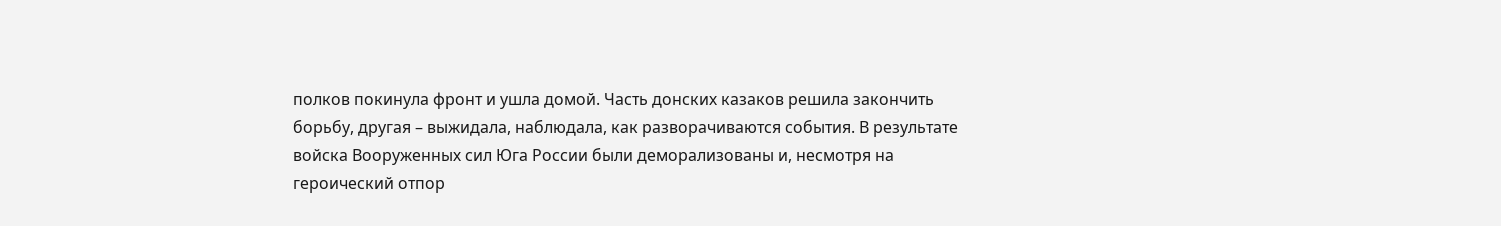полков покинула фронт и ушла домой. Часть донских казаков решила закончить борьбу, другая – выжидала, наблюдала, как разворачиваются события. В результате войска Вооруженных сил Юга России были деморализованы и, несмотря на героический отпор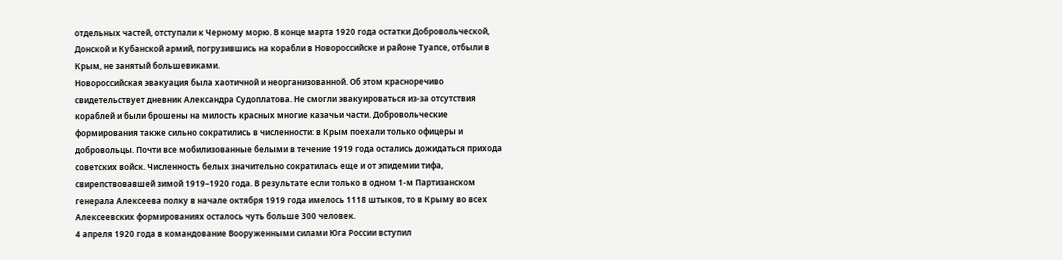отдельных частей, отступали к Черному морю. В конце марта 1920 года остатки Добровольческой, Донской и Кубанской армий, погрузившись на корабли в Новороссийске и районе Туапсе, отбыли в Крым, не занятый большевиками.
Новороссийская эвакуация была хаотичной и неорганизованной. Об этом красноречиво свидетельствует дневник Александра Судоплатова. Не смогли эвакуироваться из-за отсутствия кораблей и были брошены на милость красных многие казачьи части. Добровольческие формирования также сильно сократились в численности: в Крым поехали только офицеры и добровольцы. Почти все мобилизованные белыми в течение 1919 года остались дожидаться прихода советских войск. Численность белых значительно сократилась еще и от эпидемии тифа, свирепствовавшей зимой 1919–1920 года. В результате если только в одном 1-м Партизанском генерала Алексеева полку в начале октября 1919 года имелось 1118 штыков, то в Крыму во всех Алексеевских формированиях осталось чуть больше 300 человек.
4 апреля 1920 года в командование Вооруженными силами Юга России вступил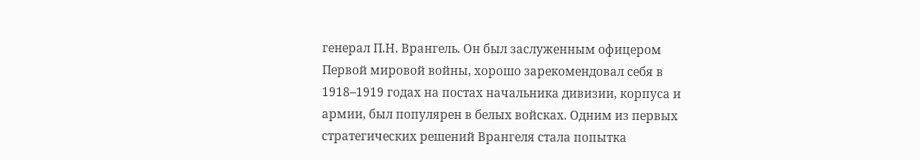генерал П.Н. Врангель. Он был заслуженным офицером Первой мировой войны, хорошо зарекомендовал себя в 1918–1919 годах на постах начальника дивизии, корпуса и армии, был популярен в белых войсках. Одним из первых стратегических решений Врангеля стала попытка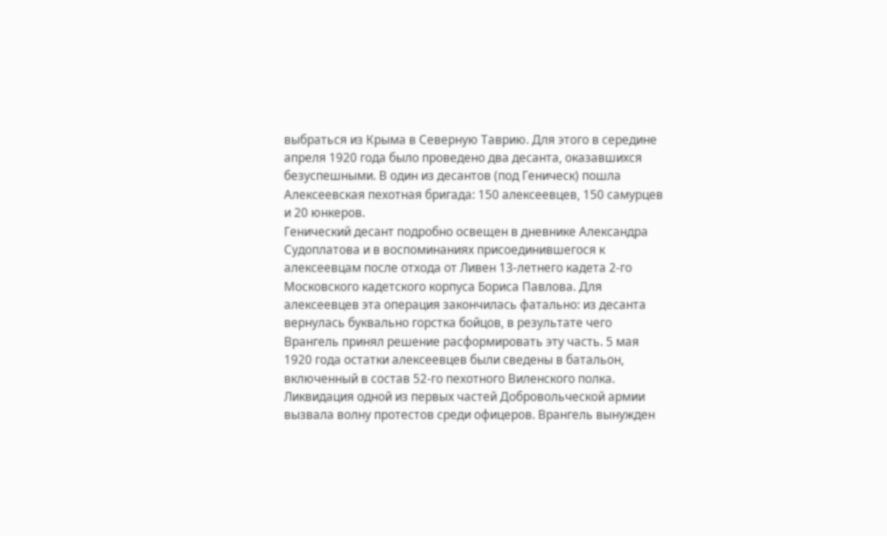выбраться из Крыма в Северную Таврию. Для этого в середине апреля 1920 года было проведено два десанта, оказавшихся безуспешными. В один из десантов (под Геническ) пошла Алексеевская пехотная бригада: 150 алексеевцев, 150 самурцев и 20 юнкеров.
Генический десант подробно освещен в дневнике Александра Судоплатова и в воспоминаниях присоединившегося к алексеевцам после отхода от Ливен 13-летнего кадета 2-го Московского кадетского корпуса Бориса Павлова. Для алексеевцев эта операция закончилась фатально: из десанта вернулась буквально горстка бойцов, в результате чего Врангель принял решение расформировать эту часть. 5 мая 1920 года остатки алексеевцев были сведены в батальон, включенный в состав 52-го пехотного Виленского полка.
Ликвидация одной из первых частей Добровольческой армии вызвала волну протестов среди офицеров. Врангель вынужден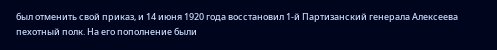был отменить свой приказ, и 14 июня 1920 года восстановил 1-й Партизанский генерала Алексеева пехотный полк. На его пополнение были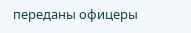переданы офицеры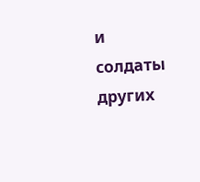и солдаты других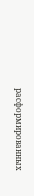расформированных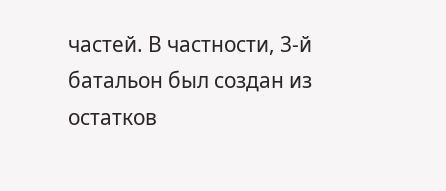частей. В частности, 3-й батальон был создан из остатков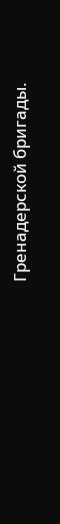Гренадерской бригады.